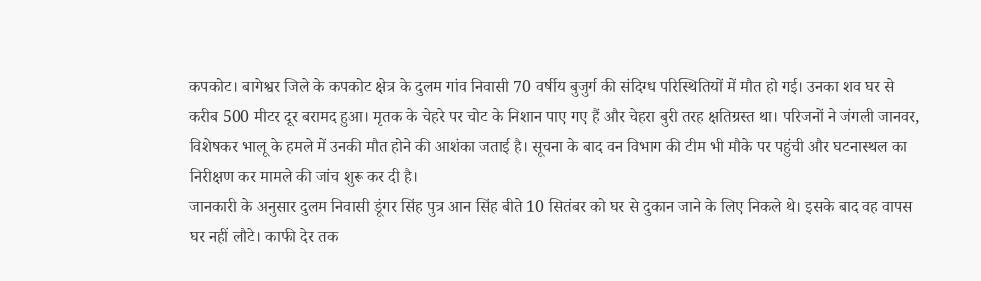कपकोट। बागेश्वर जिले के कपकोट क्षेत्र के दुलम गांव निवासी 70 वर्षीय बुजुर्ग की संदिग्ध परिस्थितियों में मौत हो गई। उनका शव घर से करीब 500 मीटर दूर बरामद हुआ। मृतक के चेहरे पर चोट के निशान पाए गए हैं और चेहरा बुरी तरह क्षतिग्रस्त था। परिजनों ने जंगली जानवर, विशेषकर भालू के हमले में उनकी मौत होने की आशंका जताई है। सूचना के बाद वन विभाग की टीम भी मौके पर पहुंची और घटनास्थल का निरीक्षण कर मामले की जांच शुरू कर दी है।
जानकारी के अनुसार दुलम निवासी डूंगर सिंह पुत्र आन सिंह बीते 10 सितंबर को घर से दुकान जाने के लिए निकले थे। इसके बाद वह वापस घर नहीं लौटे। काफी देर तक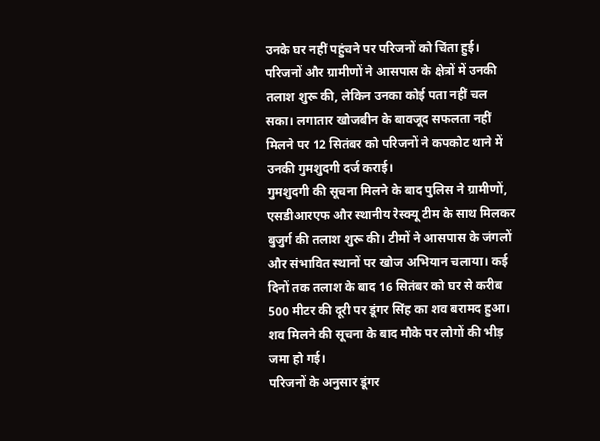उनके घर नहीं पहुंचने पर परिजनों को चिंता हुई। परिजनों और ग्रामीणों ने आसपास के क्षेत्रों में उनकी तलाश शुरू की, लेकिन उनका कोई पता नहीं चल सका। लगातार खोजबीन के बावजूद सफलता नहीं मिलने पर 12 सितंबर को परिजनों ने कपकोट थाने में उनकी गुमशुदगी दर्ज कराई।
गुमशुदगी की सूचना मिलने के बाद पुलिस ने ग्रामीणों, एसडीआरएफ और स्थानीय रेस्क्यू टीम के साथ मिलकर बुजुर्ग की तलाश शुरू की। टीमों ने आसपास के जंगलों और संभावित स्थानों पर खोज अभियान चलाया। कई दिनों तक तलाश के बाद 16 सितंबर को घर से करीब 500 मीटर की दूरी पर डूंगर सिंह का शव बरामद हुआ। शव मिलने की सूचना के बाद मौके पर लोगों की भीड़ जमा हो गई।
परिजनों के अनुसार डूंगर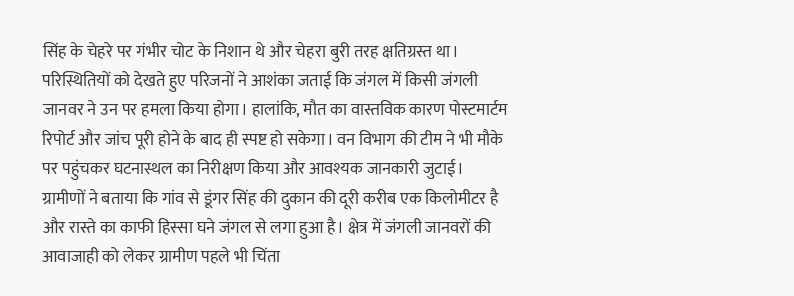सिंह के चेहरे पर गंभीर चोट के निशान थे और चेहरा बुरी तरह क्षतिग्रस्त था। परिस्थितियों को देखते हुए परिजनों ने आशंका जताई कि जंगल में किसी जंगली जानवर ने उन पर हमला किया होगा। हालांकि, मौत का वास्तविक कारण पोस्टमार्टम रिपोर्ट और जांच पूरी होने के बाद ही स्पष्ट हो सकेगा। वन विभाग की टीम ने भी मौके पर पहुंचकर घटनास्थल का निरीक्षण किया और आवश्यक जानकारी जुटाई।
ग्रामीणों ने बताया कि गांव से डूंगर सिंह की दुकान की दूरी करीब एक किलोमीटर है और रास्ते का काफी हिस्सा घने जंगल से लगा हुआ है। क्षेत्र में जंगली जानवरों की आवाजाही को लेकर ग्रामीण पहले भी चिंता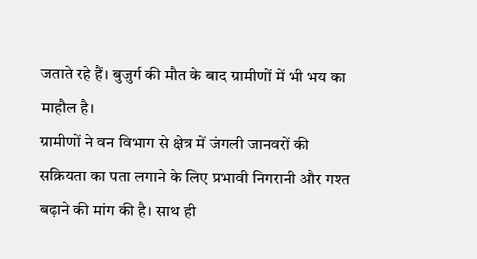जताते रहे हैं। बुजुर्ग की मौत के बाद ग्रामीणों में भी भय का माहौल है।
ग्रामीणों ने वन विभाग से क्षेत्र में जंगली जानवरों की सक्रियता का पता लगाने के लिए प्रभावी निगरानी और गश्त बढ़ाने की मांग की है। साथ ही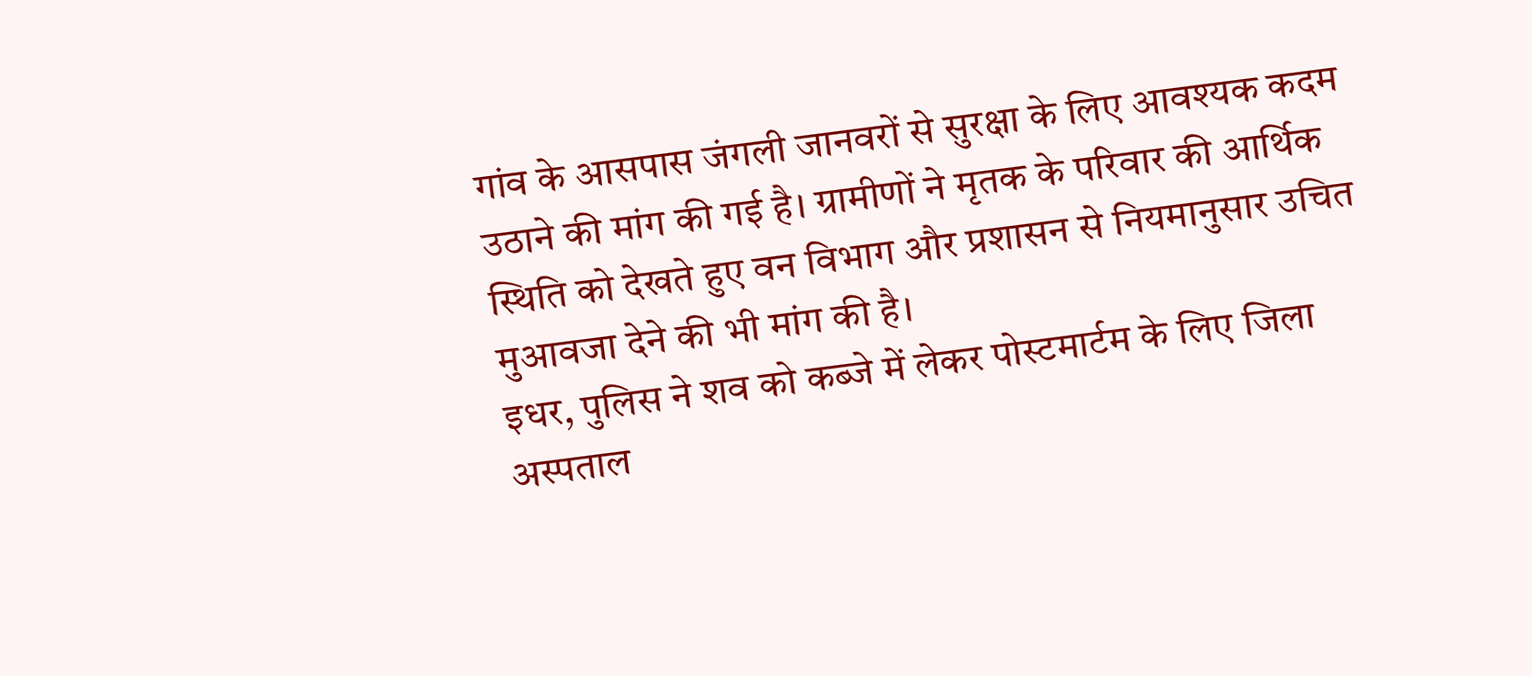गांव के आसपास जंगली जानवरों से सुरक्षा के लिए आवश्यक कदम उठाने की मांग की गई है। ग्रामीणों ने मृतक के परिवार की आर्थिक स्थिति को देखते हुए वन विभाग और प्रशासन से नियमानुसार उचित मुआवजा देने की भी मांग की है।
इधर, पुलिस ने शव को कब्जे में लेकर पोस्टमार्टम के लिए जिला अस्पताल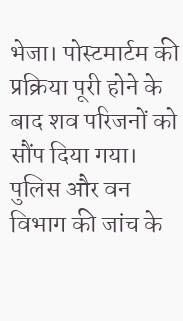भेजा। पोस्टमार्टम की प्रक्रिया पूरी होने के बाद शव परिजनों को सौंप दिया गया। पुलिस और वन विभाग की जांच के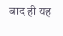बाद ही यह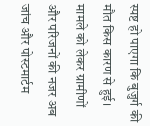स्पष्ट हो पाएगा कि बुजुर्ग की मौत किस कारण से हुई। मामले को लेकर ग्रामीणों और परिजनों की नजर अब जांच और पोस्टमार्टम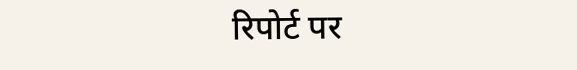रिपोर्ट पर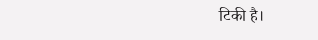टिकी है।